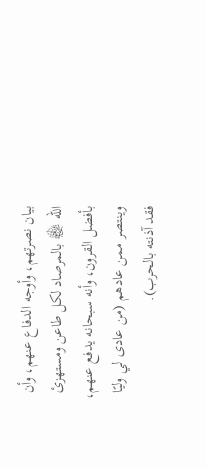بيان نصرتهم، وأوجه الدفاع عنهم، وأن الله ﷾ بالمرصاد لكل طاعن ومستهزئ بأفضل القرون، وأنه سبحانه يدفع عنهم، وينتصر ممن عادهم (من عادى لي وليًا فقد آذنته بالحرب).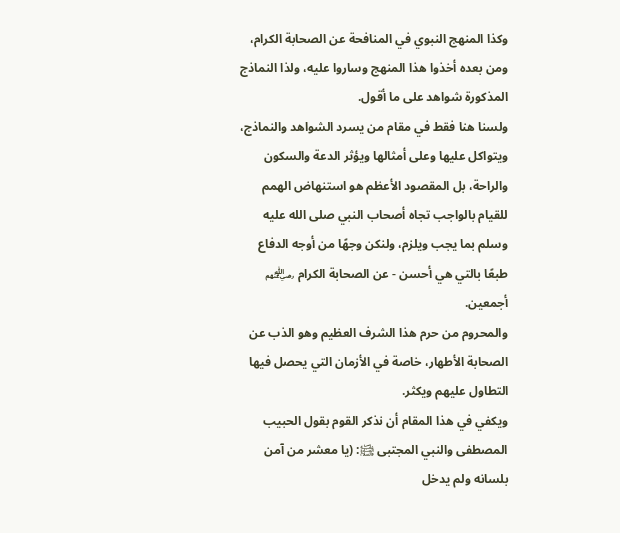وكذا المنهج النبوي في المنافحة عن الصحابة الكرام، ومن بعده أخذوا هذا المنهج وساروا عليه، ولذا النماذج المذكورة شواهد على ما أقول.
ولسنا هنا فقط في مقام من يسرد الشواهد والنماذج، ويتواكل عليها وعلى أمثالها ويؤثر الدعة والسكون والراحة، بل المقصود الأعظم هو استنهاض الهمم للقيام بالواجب تجاه أصحاب النبي صلى الله عليه وسلم بما يجب ويلزم، ولنكن وجهًا من أوجه الدفاع طبعًا بالتي هي أحسن - عن الصحابة الكرام ﵃ أجمعين.
والمحروم من حرم هذا الشرف العظيم وهو الذب عن الصحابة الأطهار، خاصة في الأزمان التي يحصل فيها التطاول عليهم ويكثر.
ويكفي في هذا المقام أن نذكر القوم بقول الحبيب المصطفى والنبي المجتبى ﵊: (يا معشر من آمن بلسانه ولم يدخل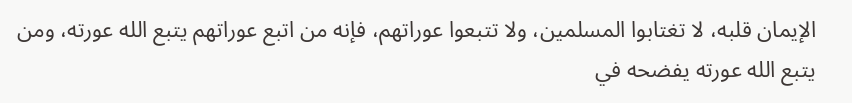الإيمان قلبه، لا تغتابوا المسلمين، ولا تتبعوا عوراتهم، فإنه من اتبع عوراتهم يتبع الله عورته، ومن يتبع الله عورته يفضحه في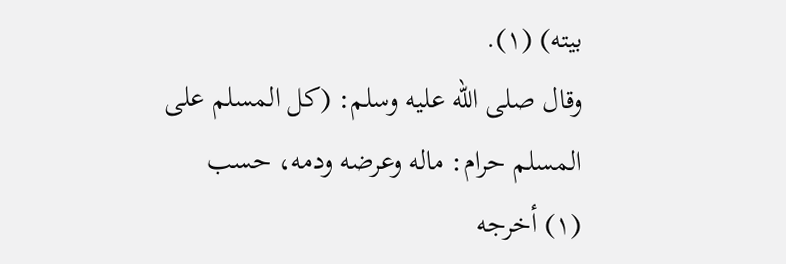بيته) (١).
وقال صلى الله عليه وسلم: (كل المسلم على المسلم حرام: ماله وعرضه ودمه، حسب
(١) أخرجه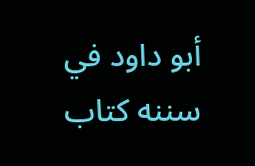أبو داود في سننه كتاب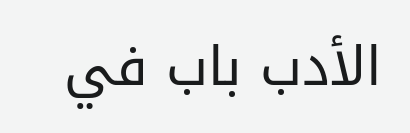الأدب باب في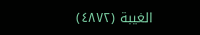الغيبة (٤٨٧٢)